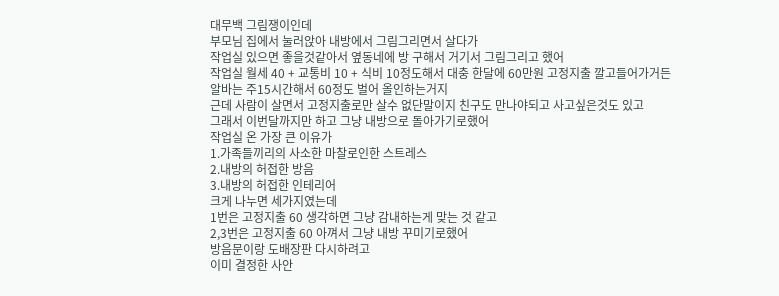대무백 그림쟁이인데
부모님 집에서 눌러앉아 내방에서 그림그리면서 살다가
작업실 있으면 좋을것같아서 옆동네에 방 구해서 거기서 그림그리고 했어
작업실 월세 40 + 교통비 10 + 식비 10정도해서 대충 한달에 60만원 고정지출 깔고들어가거든
알바는 주15시간해서 60정도 벌어 올인하는거지
근데 사람이 살면서 고정지출로만 살수 없단말이지 친구도 만나야되고 사고싶은것도 있고
그래서 이번달까지만 하고 그냥 내방으로 돌아가기로했어
작업실 온 가장 큰 이유가
1.가족들끼리의 사소한 마찰로인한 스트레스
2.내방의 허접한 방음
3.내방의 허접한 인테리어
크게 나누면 세가지였는데
1번은 고정지출 60 생각하면 그냥 감내하는게 맞는 것 같고
2,3번은 고정지출 60 아껴서 그냥 내방 꾸미기로했어
방음문이랑 도배장판 다시하려고
이미 결정한 사안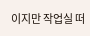이지만 작업실 떠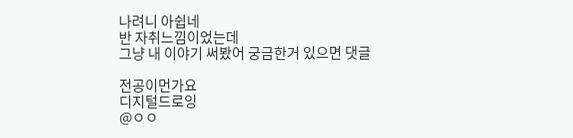나려니 아쉽네
반 자취느낌이었는데
그냥 내 이야기 써봤어 궁금한거 있으면 댓글

전공이먼가요
디지털드로잉
@ㅇㅇ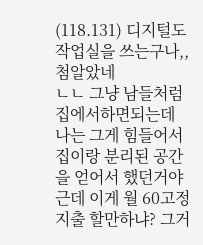(118.131) 디지털도 작업실을 쓰는구나,, 첨알았네
ㄴㄴ 그냥 남들처럼 집에서하면되는데 나는 그게 힘들어서 집이랑 분리된 공간을 얻어서 했던거야 근데 이게 월 60고정지출 할만하냐? 그거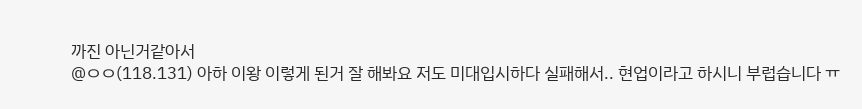까진 아닌거같아서
@ㅇㅇ(118.131) 아하 이왕 이렇게 된거 잘 해봐요 저도 미대입시하다 실패해서.. 현업이라고 하시니 부럽습니다 ㅠ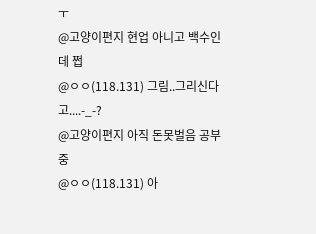ㅜ
@고양이편지 현업 아니고 백수인데 쩝
@ㅇㅇ(118.131) 그림..그리신다고....-_-?
@고양이편지 아직 돈못벌음 공부중
@ㅇㅇ(118.131) 아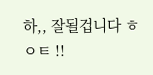하,, 잘될겁니다 ㅎㅇㅌ !!